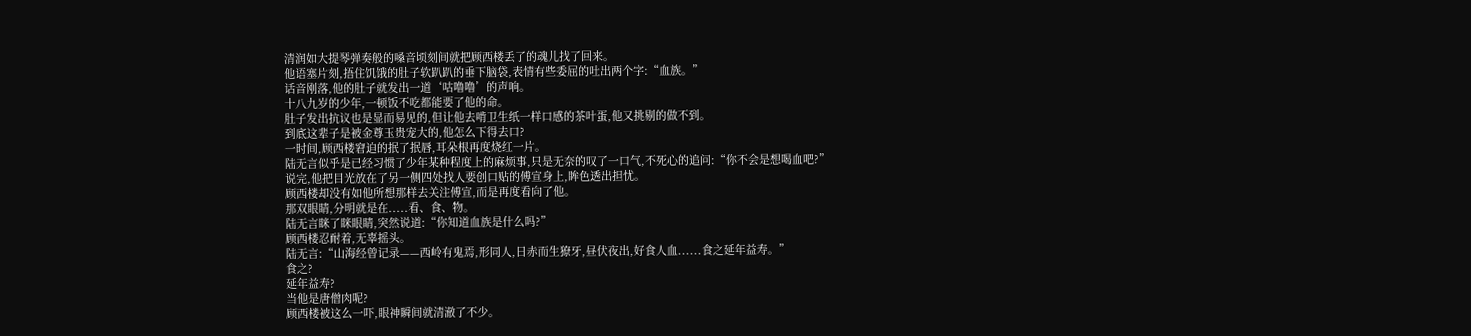清润如大提琴弹奏般的嗓音顷刻间就把顾西楼丢了的魂儿找了回来。
他语塞片刻,捂住饥饿的肚子软趴趴的垂下脑袋,表情有些委屈的吐出两个字:“血族。”
话音刚落,他的肚子就发出一道‘咕噜噜’的声响。
十八九岁的少年,一顿饭不吃都能要了他的命。
肚子发出抗议也是显而易见的,但让他去啃卫生纸一样口感的茶叶蛋,他又挑剔的做不到。
到底这辈子是被金尊玉贵宠大的,他怎么下得去口?
一时间,顾西楼窘迫的抿了抿唇,耳朵根再度烧红一片。
陆无言似乎是已经习惯了少年某种程度上的麻烦事,只是无奈的叹了一口气,不死心的追问:“你不会是想喝血吧?”
说完,他把目光放在了另一侧四处找人要创口贴的傅宣身上,眸色透出担忧。
顾西楼却没有如他所想那样去关注傅宣,而是再度看向了他。
那双眼睛,分明就是在.....看、食、物。
陆无言眯了眯眼睛,突然说道:“你知道血族是什么吗?”
顾西楼忍耐着,无辜摇头。
陆无言:“山海经曾记录——西岭有鬼焉,形同人,日赤而生獠牙,昼伏夜出,好食人血......食之延年益寿。”
食之?
延年益寿?
当他是唐僧肉呢?
顾西楼被这么一吓,眼神瞬间就清澈了不少。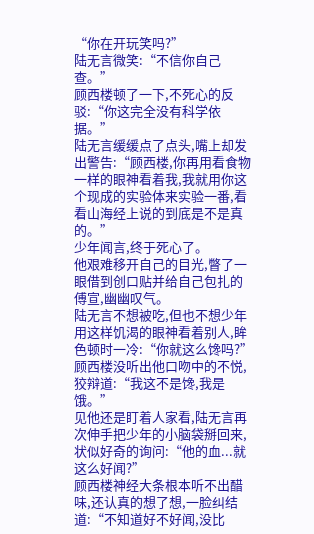“你在开玩笑吗?”
陆无言微笑:“不信你自己查。”
顾西楼顿了一下,不死心的反驳:“你这完全没有科学依据。”
陆无言缓缓点了点头,嘴上却发出警告:“顾西楼,你再用看食物一样的眼神看着我,我就用你这个现成的实验体来实验一番,看看山海经上说的到底是不是真的。”
少年闻言,终于死心了。
他艰难移开自己的目光,瞥了一眼借到创口贴并给自己包扎的傅宣,幽幽叹气。
陆无言不想被吃,但也不想少年用这样饥渴的眼神看着别人,眸色顿时一冷:“你就这么馋吗?”
顾西楼没听出他口吻中的不悦,狡辩道:“我这不是馋,我是饿。”
见他还是盯着人家看,陆无言再次伸手把少年的小脑袋掰回来,状似好奇的询问:“他的血...就这么好闻?”
顾西楼神经大条根本听不出醋味,还认真的想了想,一脸纠结道:“不知道好不好闻,没比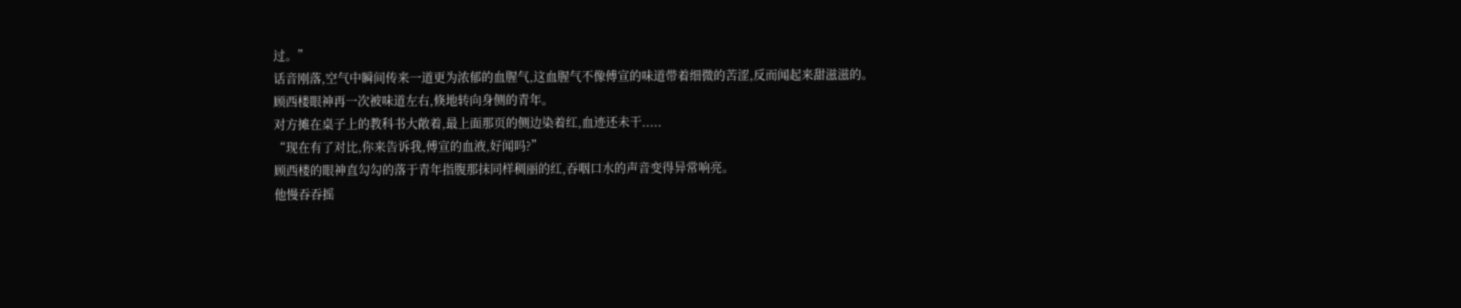过。”
话音刚落,空气中瞬间传来一道更为浓郁的血腥气,这血腥气不像傅宣的味道带着细微的苦涩,反而闻起来甜滋滋的。
顾西楼眼神再一次被味道左右,倏地转向身侧的青年。
对方摊在桌子上的教科书大敞着,最上面那页的侧边染着红,血迹还未干.....
“现在有了对比,你来告诉我,傅宣的血液,好闻吗?”
顾西楼的眼神直勾勾的落于青年指腹那抹同样稠丽的红,吞咽口水的声音变得异常响亮。
他慢吞吞摇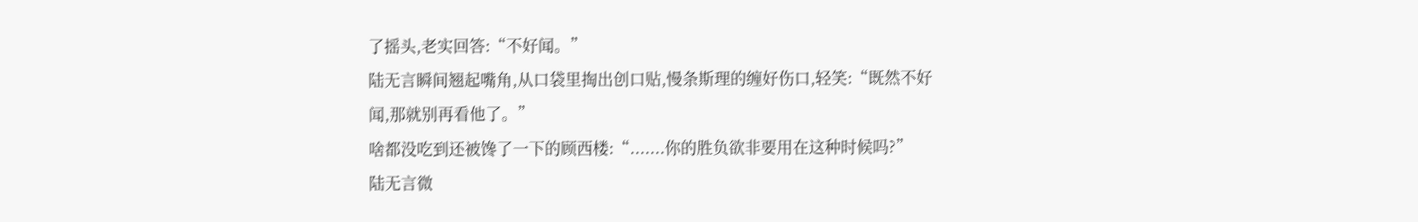了摇头,老实回答:“不好闻。”
陆无言瞬间翘起嘴角,从口袋里掏出创口贴,慢条斯理的缠好伤口,轻笑:“既然不好闻,那就别再看他了。”
啥都没吃到还被馋了一下的顾西楼:“.......你的胜负欲非要用在这种时候吗?”
陆无言微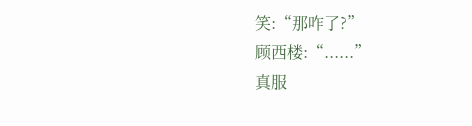笑:“那咋了?”
顾西楼:“......”
真服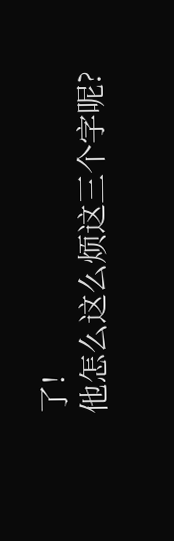了!
他怎么这么烦这三个字呢?